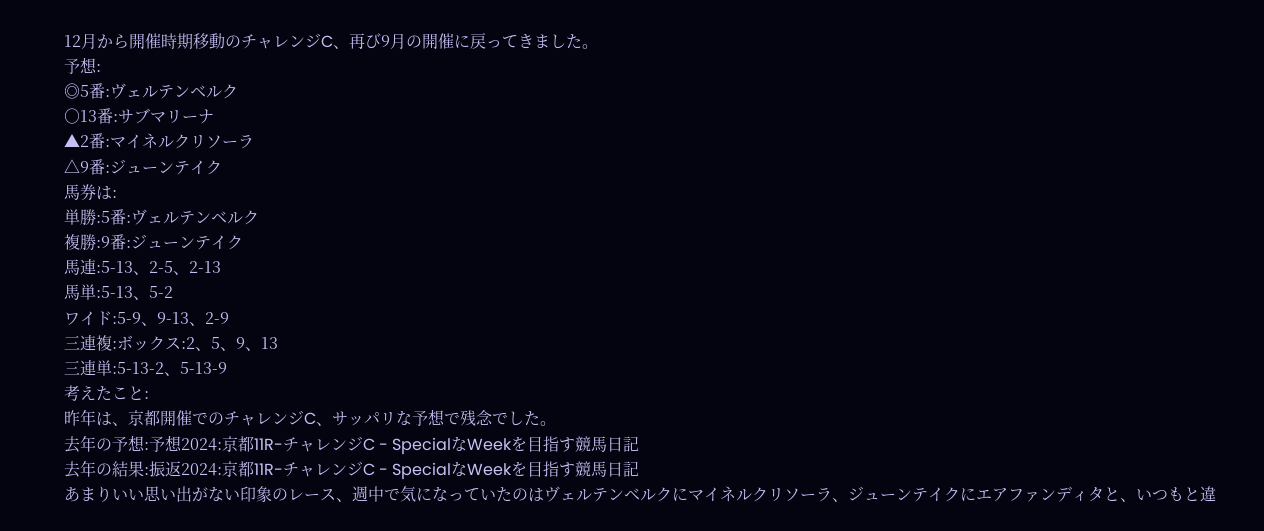12月から開催時期移動のチャレンジC、再び9月の開催に戻ってきました。
予想:
◎5番:ヴェルテンベルク
○13番:サブマリーナ
▲2番:マイネルクリソーラ
△9番:ジューンテイク
馬券は:
単勝:5番:ヴェルテンベルク
複勝:9番:ジューンテイク
馬連:5-13、2-5、2-13
馬単:5-13、5-2
ワイド:5-9、9-13、2-9
三連複:ボックス:2、5、9、13
三連単:5-13-2、5-13-9
考えたこと:
昨年は、京都開催でのチャレンジC、サッパリな予想で残念でした。
去年の予想:予想2024:京都11R-チャレンジC - SpecialなWeekを目指す競馬日記
去年の結果:振返2024:京都11R-チャレンジC - SpecialなWeekを目指す競馬日記
あまりいい思い出がない印象のレース、週中で気になっていたのはヴェルテンベルクにマイネルクリソーラ、ジューンテイクにエアファンディタと、いつもと違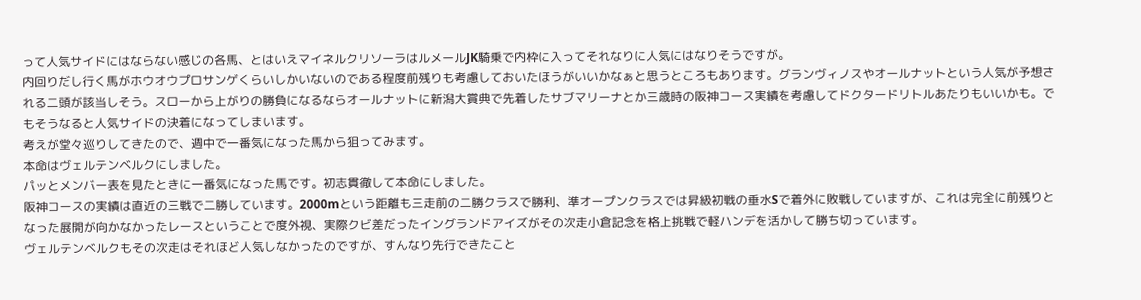って人気サイドにはならない感じの各馬、とはいえマイネルクリソーラはルメールJK騎乗で内枠に入ってそれなりに人気にはなりそうですが。
内回りだし行く馬がホウオウプロサンゲくらいしかいないのである程度前残りも考慮しておいたほうがいいかなぁと思うところもあります。グランヴィノスやオールナットという人気が予想される二頭が該当しそう。スローから上がりの勝負になるならオールナットに新潟大賞典で先着したサブマリーナとか三歳時の阪神コース実績を考慮してドクタードリトルあたりもいいかも。でもそうなると人気サイドの決着になってしまいます。
考えが堂々巡りしてきたので、週中で一番気になった馬から狙ってみます。
本命はヴェルテンベルクにしました。
パッとメンバー表を見たときに一番気になった馬です。初志貫徹して本命にしました。
阪神コースの実績は直近の三戦で二勝しています。2000mという距離も三走前の二勝クラスで勝利、準オープンクラスでは昇級初戦の垂水Sで着外に敗戦していますが、これは完全に前残りとなった展開が向かなかったレースということで度外視、実際クビ差だったイングランドアイズがその次走小倉記念を格上挑戦で軽ハンデを活かして勝ち切っています。
ヴェルテンベルクもその次走はそれほど人気しなかったのですが、すんなり先行できたこと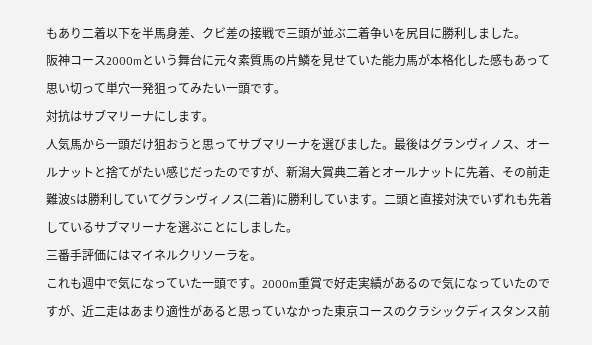もあり二着以下を半馬身差、クビ差の接戦で三頭が並ぶ二着争いを尻目に勝利しました。
阪神コース2000mという舞台に元々素質馬の片鱗を見せていた能力馬が本格化した感もあって思い切って単穴一発狙ってみたい一頭です。
対抗はサブマリーナにします。
人気馬から一頭だけ狙おうと思ってサブマリーナを選びました。最後はグランヴィノス、オールナットと捨てがたい感じだったのですが、新潟大賞典二着とオールナットに先着、その前走難波Sは勝利していてグランヴィノス(二着)に勝利しています。二頭と直接対決でいずれも先着しているサブマリーナを選ぶことにしました。
三番手評価にはマイネルクリソーラを。
これも週中で気になっていた一頭です。2000m重賞で好走実績があるので気になっていたのですが、近二走はあまり適性があると思っていなかった東京コースのクラシックディスタンス前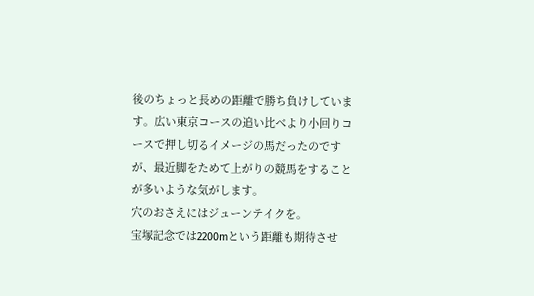後のちょっと長めの距離で勝ち負けしています。広い東京コースの追い比べより小回りコースで押し切るイメージの馬だったのですが、最近脚をためて上がりの競馬をすることが多いような気がします。
穴のおさえにはジューンテイクを。
宝塚記念では2200mという距離も期待させ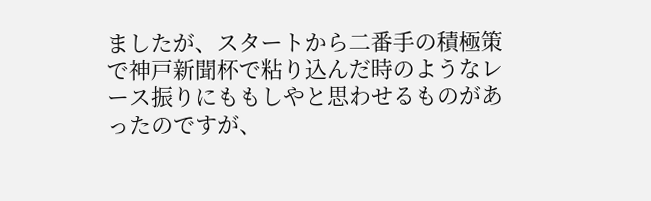ましたが、スタートから二番手の積極策で神戸新聞杯で粘り込んだ時のようなレース振りにももしやと思わせるものがあったのですが、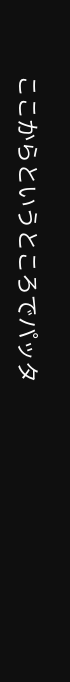ここからというところでパッタ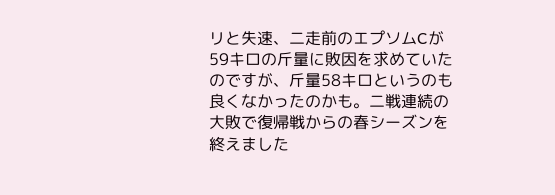リと失速、二走前のエプソムCが59キロの斤量に敗因を求めていたのですが、斤量58キロというのも良くなかったのかも。二戦連続の大敗で復帰戦からの春シーズンを終えました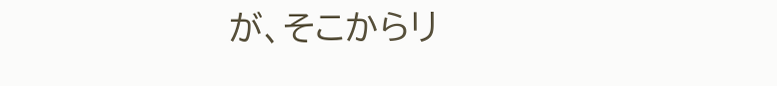が、そこからリ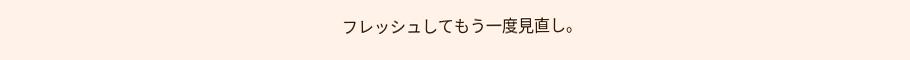フレッシュしてもう一度見直し。